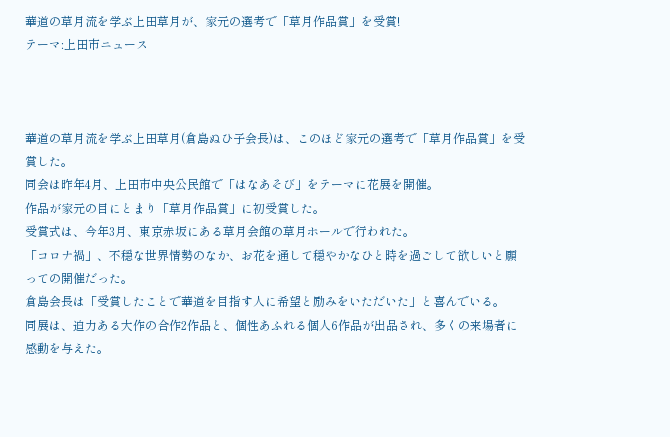華道の草月流を学ぶ上田草月が、家元の選考で「草月作品賞」を受賞!
テーマ:上田市ニュース



華道の草月流を学ぶ上田草月(倉島ぬひ子会長)は、このほど家元の選考で「草月作品賞」を受賞した。
同会は昨年4月、上田市中央公民館で「はなあそび」をテーマに花展を開催。
作品が家元の目にとまり「草月作品賞」に初受賞した。
受賞式は、今年3月、東京赤坂にある草月会館の草月ホールで行われた。
「コロナ禍」、不穏な世界情勢のなか、お花を通して穏やかなひと時を過ごして欲しいと願っての開催だった。
倉島会長は「受賞したことで華道を目指す人に希望と励みをいただいた」と喜んでいる。
同展は、迫力ある大作の合作2作品と、個性あふれる個人6作品が出品され、多くの来場者に感動を与えた。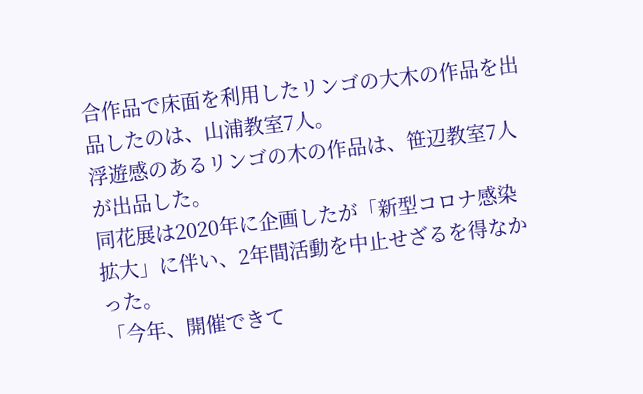合作品で床面を利用したリンゴの大木の作品を出品したのは、山浦教室7人。
浮遊感のあるリンゴの木の作品は、笹辺教室7人が出品した。
同花展は2020年に企画したが「新型コロナ感染拡大」に伴い、2年間活動を中止せざるを得なかった。
「今年、開催できて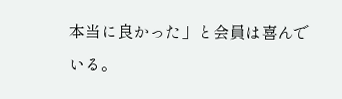本当に良かった」と会員は喜んでいる。